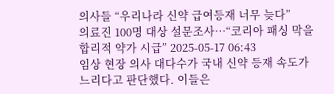의사들 “우리나라 신약 급여등재 너무 늦다”
의료진 100명 대상 설문조사…“코리아 패싱 막을 합리적 약가 시급” 2025-05-17 06:43
임상 현장 의사 대다수가 국내 신약 등재 속도가 느리다고 판단했다. 이들은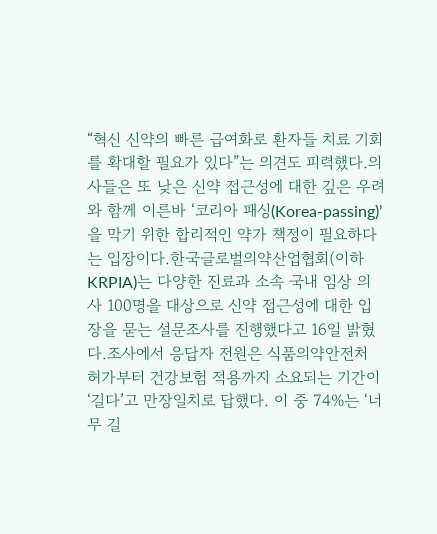“혁신 신약의 빠른 급여화로 환자들 치료 기회를 확대할 필요가 있다”는 의견도 피력했다.의사들은 또 낮은 신약 접근성에 대한 깊은 우려와 함께 이른바 ‘코리아 패싱(Korea-passing)’을 막기 위한 합리적인 약가 책정이 필요하다는 입장이다.한국글로벌의약산업협회(이하 KRPIA)는 다양한 진료과 소속 국내 임상 의사 100명을 대상으로 신약 접근성에 대한 입장을 묻는 설문조사를 진행했다고 16일 밝혔다.조사에서 응답자 전원은 식품의약안전처 허가부터 건강보험 적용까지 소요되는 기간이 ‘길다’고 만장일치로 답했다. 이 중 74%는 ‘너무 길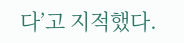다’고 지적했다.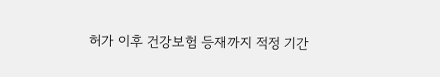허가 이후 건강보험 등재까지 적정 기간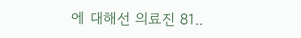에 대해선 의료진 81..